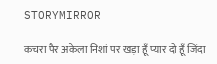STORYMIRROR

कचरा पैर अकेला निशां पर खड़ा हूँ प्यार दो हूँ जिंदा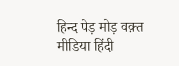हिन्द पेड़ मोड़ वक़्त मीडिया हिंदी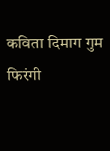कविता दिमाग गुम फिरंगी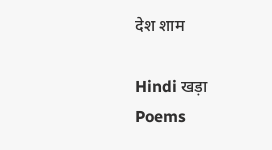देश शाम

Hindi खड़ा Poems